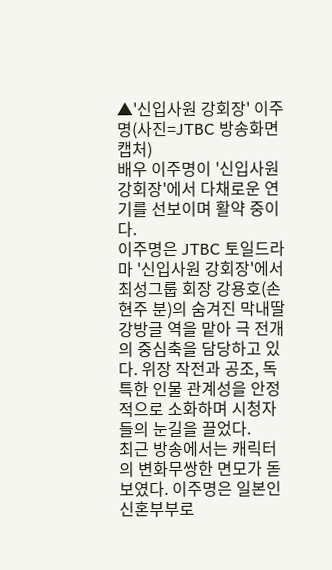▲'신입사원 강회장' 이주명(사진=JTBC 방송화면 캡처)
배우 이주명이 '신입사원 강회장'에서 다채로운 연기를 선보이며 활약 중이다.
이주명은 JTBC 토일드라마 '신입사원 강회장'에서 최성그룹 회장 강용호(손현주 분)의 숨겨진 막내딸 강방글 역을 맡아 극 전개의 중심축을 담당하고 있다. 위장 작전과 공조, 독특한 인물 관계성을 안정적으로 소화하며 시청자들의 눈길을 끌었다.
최근 방송에서는 캐릭터의 변화무쌍한 면모가 돋보였다. 이주명은 일본인 신혼부부로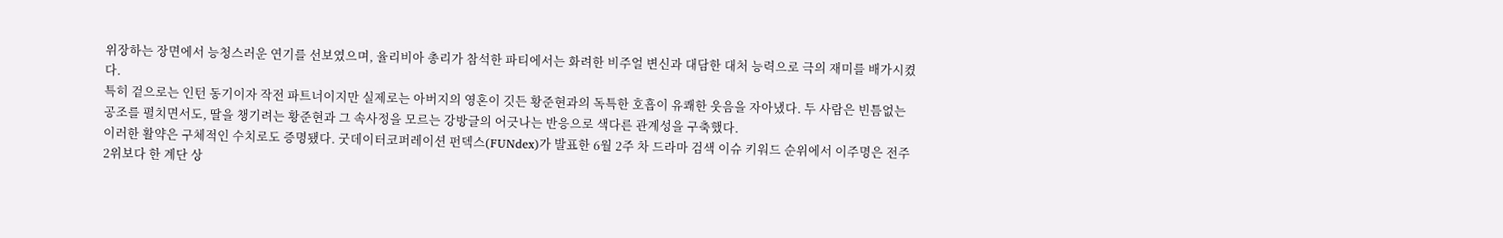위장하는 장면에서 능청스러운 연기를 선보였으며, 율리비아 총리가 참석한 파티에서는 화려한 비주얼 변신과 대담한 대처 능력으로 극의 재미를 배가시켰다.
특히 겉으로는 인턴 동기이자 작전 파트너이지만 실제로는 아버지의 영혼이 깃든 황준현과의 독특한 호흡이 유쾌한 웃음을 자아냈다. 두 사람은 빈틈없는 공조를 펼치면서도, 딸을 챙기려는 황준현과 그 속사정을 모르는 강방글의 어긋나는 반응으로 색다른 관계성을 구축했다.
이러한 활약은 구체적인 수치로도 증명됐다. 굿데이터코퍼레이션 펀덱스(FUNdex)가 발표한 6월 2주 차 드라마 검색 이슈 키워드 순위에서 이주명은 전주 2위보다 한 계단 상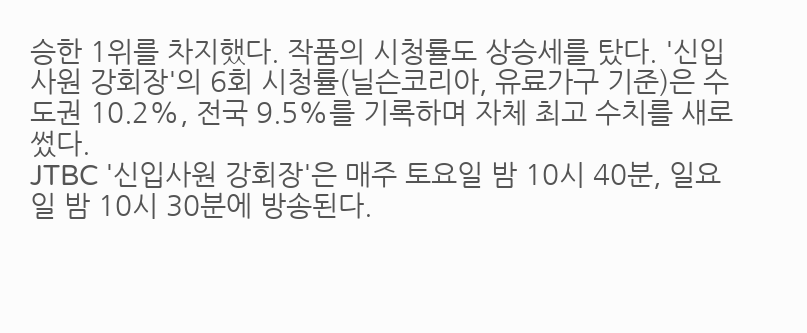승한 1위를 차지했다. 작품의 시청률도 상승세를 탔다. '신입사원 강회장'의 6회 시청률(닐슨코리아, 유료가구 기준)은 수도권 10.2%, 전국 9.5%를 기록하며 자체 최고 수치를 새로 썼다.
JTBC '신입사원 강회장'은 매주 토요일 밤 10시 40분, 일요일 밤 10시 30분에 방송된다.